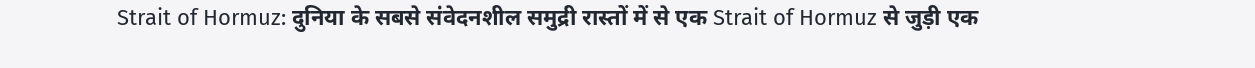Strait of Hormuz: दुनिया के सबसे संवेदनशील समुद्री रास्तों में से एक Strait of Hormuz से जुड़ी एक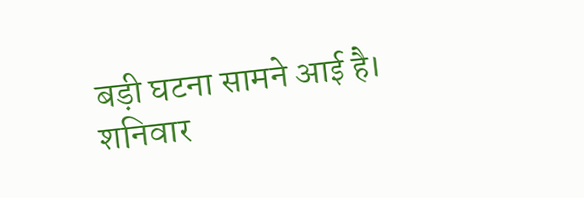बड़ी घटना सामने आई है। शनिवार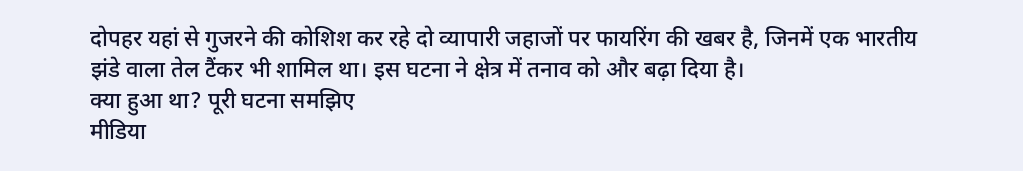दोपहर यहां से गुजरने की कोशिश कर रहे दो व्यापारी जहाजों पर फायरिंग की खबर है, जिनमें एक भारतीय झंडे वाला तेल टैंकर भी शामिल था। इस घटना ने क्षेत्र में तनाव को और बढ़ा दिया है।
क्या हुआ था? पूरी घटना समझिए
मीडिया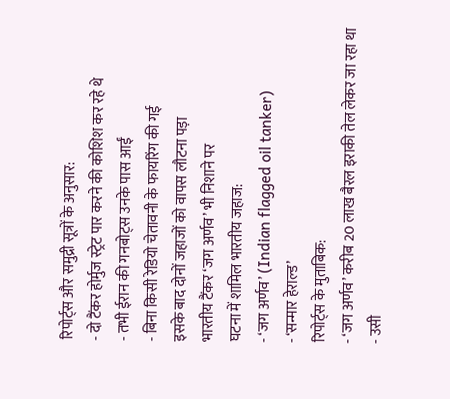रिपोर्ट्स और समुद्री सूत्रों के अनुसार:
- दो टैंकर होर्मुज स्ट्रेट पार करने की कोशिश कर रहे थे
- तभी ईरान की गनबोट्स उनके पास आईं
- बिना किसी रेडियो चेतावनी के फायरिंग की गई
इसके बाद दोनों जहाजों को वापस लौटना पड़ा
भारतीय टैंकर ‘जग अर्णव’ भी निशाने पर
घटना में शामिल भारतीय जहाज:
- ‘जग अर्णव’ (Indian flagged oil tanker)
- ‘सन्मार हेराल्ड’
रिपोर्ट्स के मुताबिक:
- ‘जग अर्णव’ करीब 20 लाख बैरल इराकी तेल लेकर जा रहा था
- उसी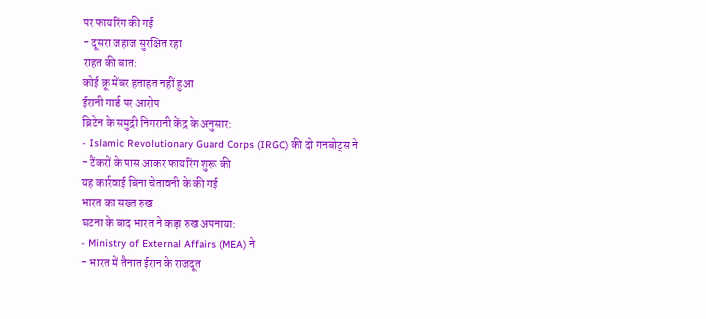पर फायरिंग की गई
- दूसरा जहाज सुरक्षित रहा
राहत की बात:
कोई क्रू मेंबर हताहत नहीं हुआ
ईरानी गार्ड पर आरोप
ब्रिटेन के समुद्री निगरानी केंद्र के अनुसार:
- Islamic Revolutionary Guard Corps (IRGC) की दो गनबोट्स ने
- टैंकरों के पास आकर फायरिंग शुरू की
यह कार्रवाई बिना चेतावनी के की गई
भारत का सख्त रुख
घटना के बाद भारत ने कड़ा रुख अपनाया:
- Ministry of External Affairs (MEA) ने
- भारत में तैनात ईरान के राजदूत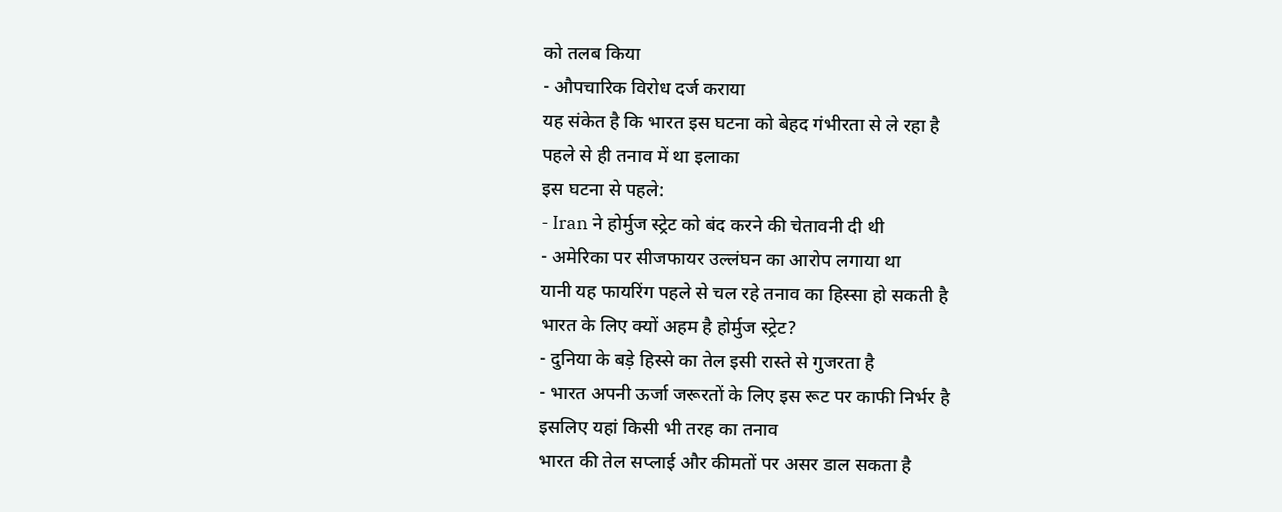को तलब किया
- औपचारिक विरोध दर्ज कराया
यह संकेत है कि भारत इस घटना को बेहद गंभीरता से ले रहा है
पहले से ही तनाव में था इलाका
इस घटना से पहले:
- Iran ने होर्मुज स्ट्रेट को बंद करने की चेतावनी दी थी
- अमेरिका पर सीजफायर उल्लंघन का आरोप लगाया था
यानी यह फायरिंग पहले से चल रहे तनाव का हिस्सा हो सकती है
भारत के लिए क्यों अहम है होर्मुज स्ट्रेट?
- दुनिया के बड़े हिस्से का तेल इसी रास्ते से गुजरता है
- भारत अपनी ऊर्जा जरूरतों के लिए इस रूट पर काफी निर्भर है
इसलिए यहां किसी भी तरह का तनाव
भारत की तेल सप्लाई और कीमतों पर असर डाल सकता है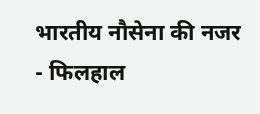भारतीय नौसेना की नजर
- फिलहाल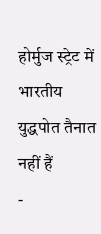होर्मुज स्ट्रेट में भारतीय युद्धपोत तैनात नहीं हैं
-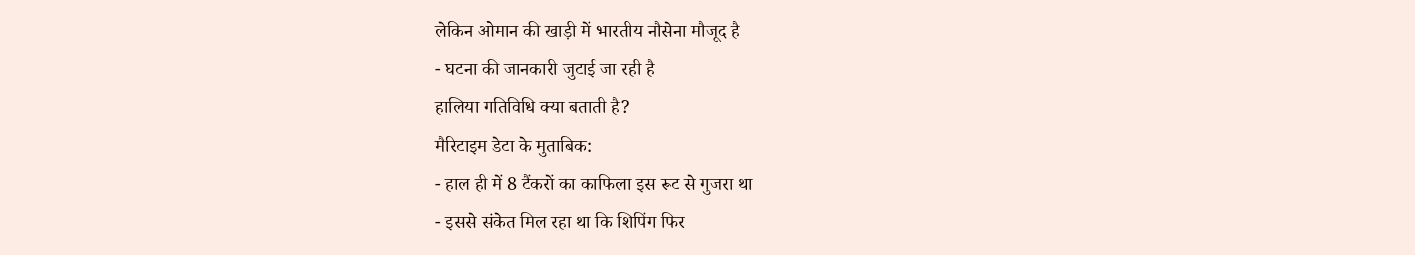लेकिन ओमान की खाड़ी में भारतीय नौसेना मौजूद है
- घटना की जानकारी जुटाई जा रही है
हालिया गतिविधि क्या बताती है?
मैरिटाइम डेटा के मुताबिक:
- हाल ही में 8 टैंकरों का काफिला इस रूट से गुजरा था
- इससे संकेत मिल रहा था कि शिपिंग फिर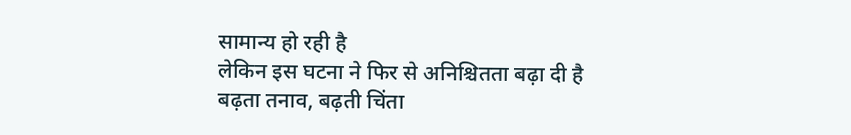सामान्य हो रही है
लेकिन इस घटना ने फिर से अनिश्चितता बढ़ा दी है
बढ़ता तनाव, बढ़ती चिंता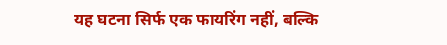यह घटना सिर्फ एक फायरिंग नहीं, बल्कि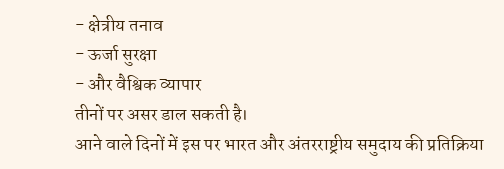- क्षेत्रीय तनाव
- ऊर्जा सुरक्षा
- और वैश्विक व्यापार
तीनों पर असर डाल सकती है।
आने वाले दिनों में इस पर भारत और अंतरराष्ट्रीय समुदाय की प्रतिक्रिया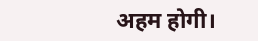अहम होगी।